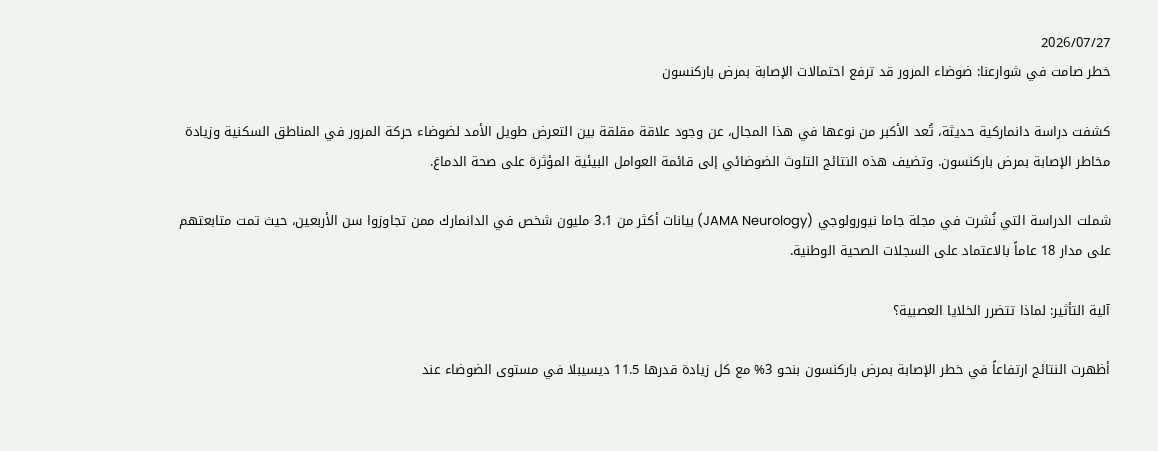2026/07/27
خطر صامت في شوارعنا: ضوضاء المرور قد ترفع احتمالات الإصابة بمرض باركنسون

كشفت دراسة دانماركية حديثة، تُعد الأكبر من نوعها في هذا المجال، عن وجود علاقة مقلقة بين التعرض طويل الأمد لضوضاء حركة المرور في المناطق السكنية وزيادة مخاطر الإصابة بمرض باركنسون. وتضيف هذه النتائج التلوث الضوضائي إلى قائمة العوامل البيئية المؤثرة على صحة الدماغ.

شملت الدراسة التي نُشرت في مجلة جاما نيورولوجي (JAMA Neurology) بيانات أكثر من 3.1 مليون شخص في الدانمارك ممن تجاوزوا سن الأربعين، حيث تمت متابعتهم على مدار 18 عاماً بالاعتماد على السجلات الصحية الوطنية.

آلية التأثير: لماذا تتضرر الخلايا العصبية؟

أظهرت النتائج ارتفاعاً في خطر الإصابة بمرض باركنسون بنحو 3% مع كل زيادة قدرها 11.5 ديسيبلا في مستوى الضوضاء عند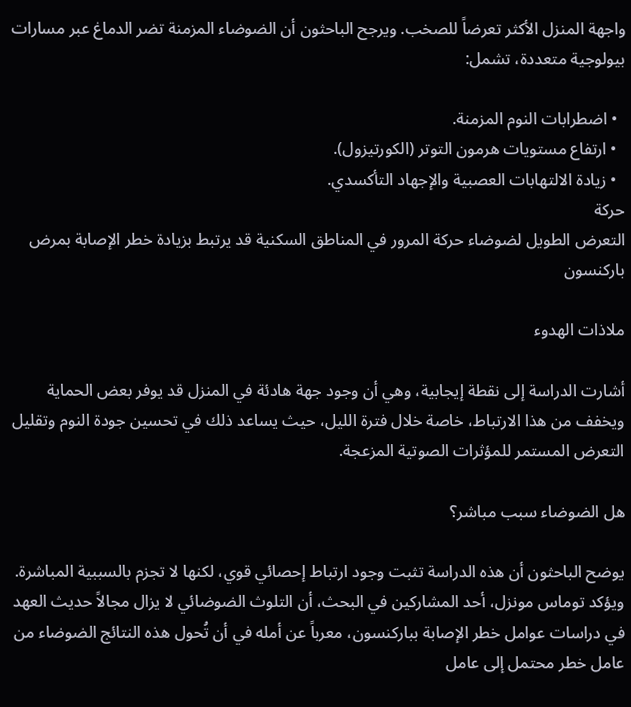واجهة المنزل الأكثر تعرضاً للصخب. ويرجح الباحثون أن الضوضاء المزمنة تضر الدماغ عبر مسارات بيولوجية متعددة، تشمل:

  • اضطرابات النوم المزمنة.
  • ارتفاع مستويات هرمون التوتر (الكورتيزول).
  • زيادة الالتهابات العصبية والإجهاد التأكسدي.
حركة
التعرض الطويل لضوضاء حركة المرور في المناطق السكنية قد يرتبط بزيادة خطر الإصابة بمرض باركنسون

ملاذات الهدوء

أشارت الدراسة إلى نقطة إيجابية، وهي أن وجود جهة هادئة في المنزل قد يوفر بعض الحماية ويخفف من هذا الارتباط، خاصة خلال فترة الليل، حيث يساعد ذلك في تحسين جودة النوم وتقليل التعرض المستمر للمؤثرات الصوتية المزعجة.

هل الضوضاء سبب مباشر؟

يوضح الباحثون أن هذه الدراسة تثبت وجود ارتباط إحصائي قوي، لكنها لا تجزم بالسببية المباشرة. ويؤكد توماس مونزل، أحد المشاركين في البحث، أن التلوث الضوضائي لا يزال مجالاً حديث العهد في دراسات عوامل خطر الإصابة بباركنسون، معرباً عن أمله في أن تُحول هذه النتائج الضوضاء من عامل خطر محتمل إلى عامل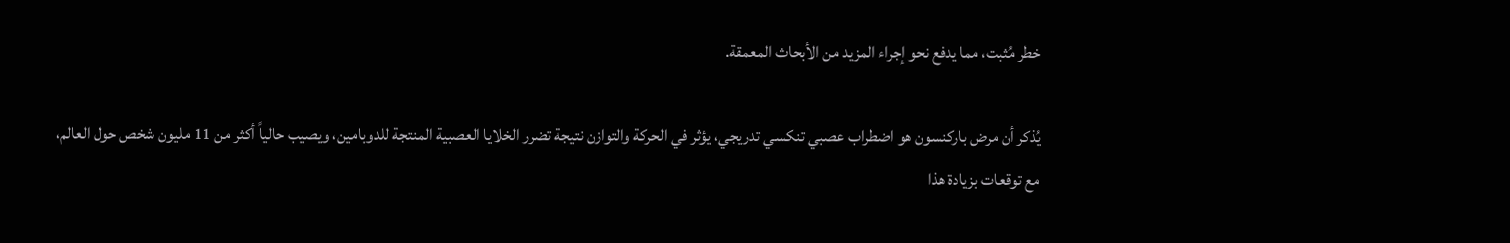خطر مُثبت، مما يدفع نحو إجراء المزيد من الأبحاث المعمقة.

يُذكر أن مرض باركنسون هو اضطراب عصبي تنكسي تدريجي، يؤثر في الحركة والتوازن نتيجة تضرر الخلايا العصبية المنتجة للدوبامين، ويصيب حالياً أكثر من 11 مليون شخص حول العالم، مع توقعات بزيادة هذا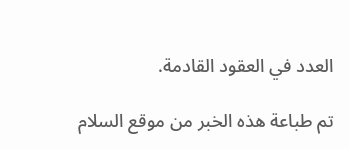العدد في العقود القادمة.

تم طباعة هذه الخبر من موقع السلام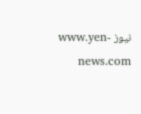نيوز www.yen-news.com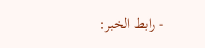- رابط الخبر: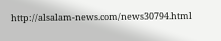http://alsalam-news.com/news30794.html